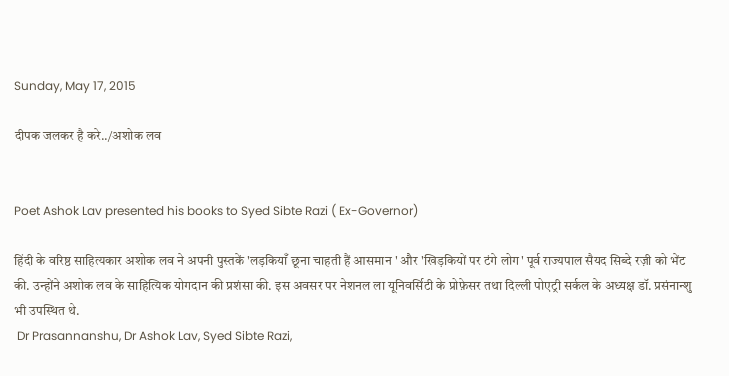Sunday, May 17, 2015

दीपक जलकर है करे../अशोक लव


Poet Ashok Lav presented his books to Syed Sibte Razi ( Ex-Governor)

हिंदी के वरिष्ठ साहित्यकार अशोक लव ने अपनी पुस्तकें 'लड़कियाँ छूना चाहती हैं आसमान ' और 'खिड़कियों पर टंगे लोग' पूर्व राज्यपाल सैयद सिब्दे रज़ी को भेंट की. उन्होंने अशोक लव के साहित्यिक योगदान की प्रशंसा की. इस अवसर पर नेशनल ला यूनिवर्सिटी के प्रोफ़ेसर तथा दिल्ली पोएट्री सर्कल के अध्यक्ष डॉ. प्रसंनान्शु भी उपस्थित थे.
 Dr Prasannanshu, Dr Ashok Lav, Syed Sibte Razi,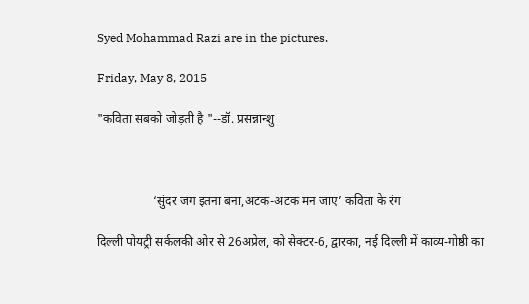Syed Mohammad Razi are in the pictures.

Friday, May 8, 2015

"कविता सबको जोड़ती है "--डॉ. प्रसन्नान्शु



                  ‘सुंदर जग इतना बना,अटक-अटक मन जाए’ कविता के रंग

दिल्ली पोयट्री सर्कलकी ओर से 26अप्रेल, को सेक्टर-6, द्वारका, नई दिल्ली में काव्य-गोष्ठी का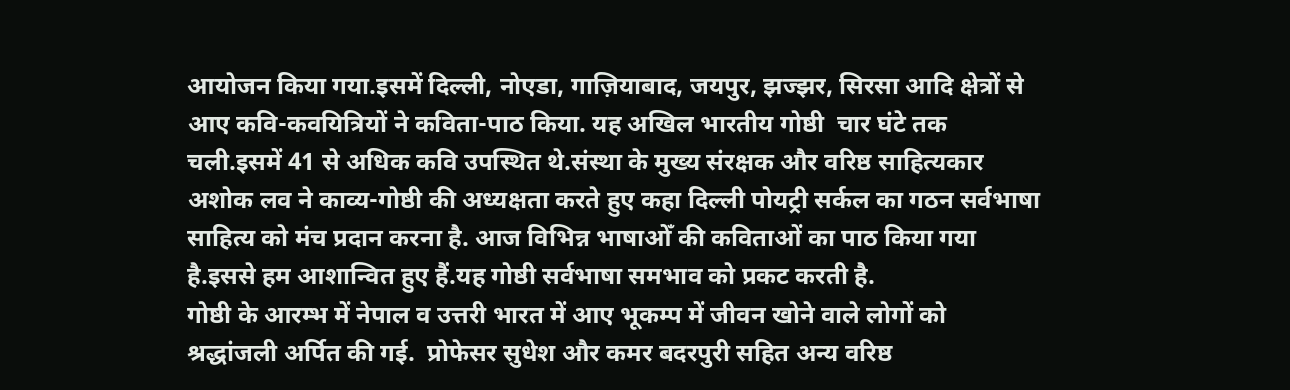आयोजन किया गया.इसमें दिल्ली, नोएडा, गाज़ियाबाद, जयपुर, झज्झर, सिरसा आदि क्षेत्रों से आए कवि-कवयित्रियों ने कविता-पाठ किया. यह अखिल भारतीय गोष्ठी  चार घंटे तक चली.इसमें 41 से अधिक कवि उपस्थित थे.संस्था के मुख्य संरक्षक और वरिष्ठ साहित्यकार अशोक लव ने काव्य-गोष्ठी की अध्यक्षता करते हुए कहा दिल्ली पोयट्री सर्कल का गठन सर्वभाषा साहित्य को मंच प्रदान करना है. आज विभिन्न भाषाओँ की कविताओं का पाठ किया गया है.इससे हम आशान्वित हुए हैं.यह गोष्ठी सर्वभाषा समभाव को प्रकट करती है.
गोष्ठी के आरम्भ में नेपाल व उत्तरी भारत में आए भूकम्प में जीवन खोने वाले लोगों को श्रद्धांजली अर्पित की गई.  प्रोफेसर सुधेश और कमर बदरपुरी सहित अन्य वरिष्ठ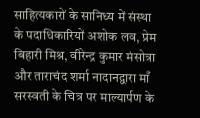साहित्यकारों के सानिध्य में संस्था के पदाधिकारियों अशोक लव, प्रेम बिहारी मिश्र, वीरेन्द्र कुमार मंसोत्रा और ताराचंद शर्मा नादानद्वारा माँ सरस्वती के चित्र पर माल्यार्पण के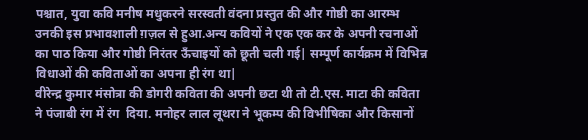पश्चात, युवा कवि मनीष मधुकरने सरस्वती वंदना प्रस्तुत की और गोष्ठी का आरम्भ उनकी इस प्रभावशाली ग़ज़ल से हुआ.अन्य कवियों ने एक एक कर के अपनी रचनाओं का पाठ किया और गोष्ठी निरंतर ऊँचाइयों को छूती चली गई| सम्पूर्ण कार्यक्रम में विभिन्न विधाओं की कविताओं का अपना ही रंग था|
वीरेन्द्र कुमार मंसोत्रा की डोगरी कविता की अपनी छटा थी तो टी.एस. माटा की कविता ने पंजाबी रंग में रंग  दिया. मनोहर लाल लूथरा ने भूकम्प की विभीषिका और किसानों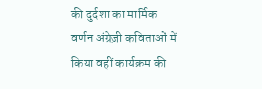की दुर्दशा का मार्मिक वर्णन अंग्रेज़ी कविताओं में किया वहीं कार्यक्रम की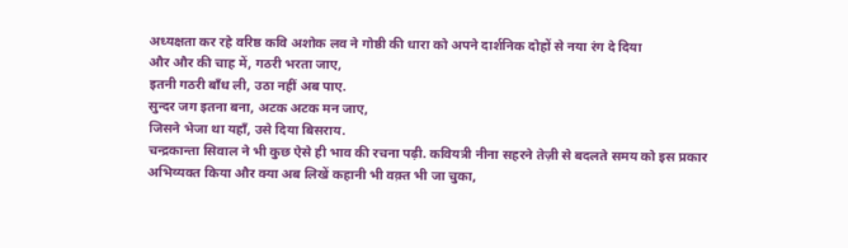अध्यक्षता कर रहे वरिष्ठ कवि अशोक लव ने गोष्ठी की धारा को अपने दार्शनिक दोहों से नया रंग दे दिया
और और की चाह में, गठरी भरता जाए,
इतनी गठरी बाँध ली, उठा नहीं अब पाए.
सुन्दर जग इतना बना, अटक अटक मन जाए,
जिसने भेजा था यहाँ, उसे दिया बिसराय.
चन्द्रकान्ता सिवाल ने भी कुछ ऐसे ही भाव की रचना पढ़ी. कवियत्री नीना सहरने तेज़ी से बदलते समय को इस प्रकार अभिव्यक्त किया और क्या अब लिखें कहानी भी वक़्त भी जा चुका,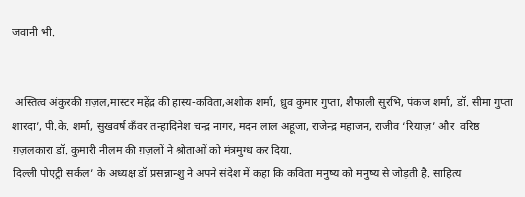जवानी भी.


 अस्तित्व अंकुरकी ग़ज़ल,मास्टर महेंद्र की हास्य-कविता,अशोक शर्मा, ध्रुव कुमार गुप्ता, शैफाली सुरभि, पंकज शर्मा, डॉ. सीमा गुप्ता शारदा’, पी.के. शर्मा, सुखवर्ष कँवर तन्हादिनेश चन्द्र नागर, मदन लाल अहूजा, राजेन्द्र महाजन, राजीव ‘रियाज़’ और  वरिष्ठ ग़ज़लकारा डॉ. कुमारी नीलम की ग़ज़लों ने श्रोताओं को मंत्रमुग्ध कर दिया.
दिल्ली पोएट्री सर्कल’ के अध्यक्ष डॉ प्रसन्नान्शु ने अपने संदेश में कहा कि कविता मनुष्य को मनुष्य से जोड़ती है. साहित्य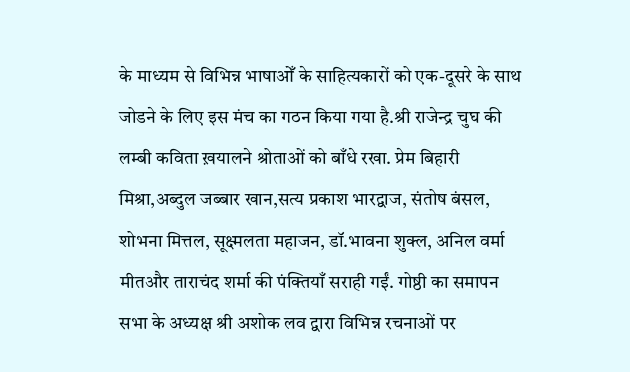के माध्यम से विभिन्न भाषाओँ के साहित्यकारों को एक-दूसरे के साथ जोडने के लिए इस मंच का गठन किया गया है.श्री राजेन्द्र चुघ की लम्बी कविता ख़यालने श्रोताओं को बाँधे रखा. प्रेम बिहारी मिश्रा,अब्दुल जब्बार खान,सत्य प्रकाश भारद्वाज, संतोष बंसल, शोभना मित्तल, सूक्ष्मलता महाजन, डॉ.भावना शुक्ल, अनिल वर्मा मीतऔर ताराचंद शर्मा की पंक्तियाँ सराही गईं. गोष्ठी का समापन सभा के अध्यक्ष श्री अशोक लव द्वारा विभिन्न रचनाओं पर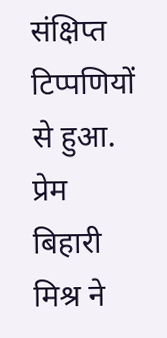संक्षिप्त टिप्पणियों से हुआ. प्रेम बिहारी मिश्र ने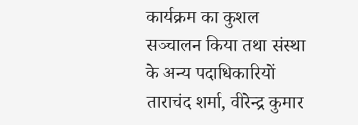कार्यक्रम का कुशल सञ्चालन किया तथा संस्था के अन्य पदाधिकारियों ताराचंद शर्मा, वीरेन्द्र कुमार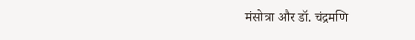मंसोत्रा और डॉ. चंद्रमणि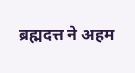ब्रह्मदत्त ने अहम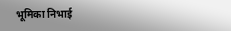भूमिका निभाई